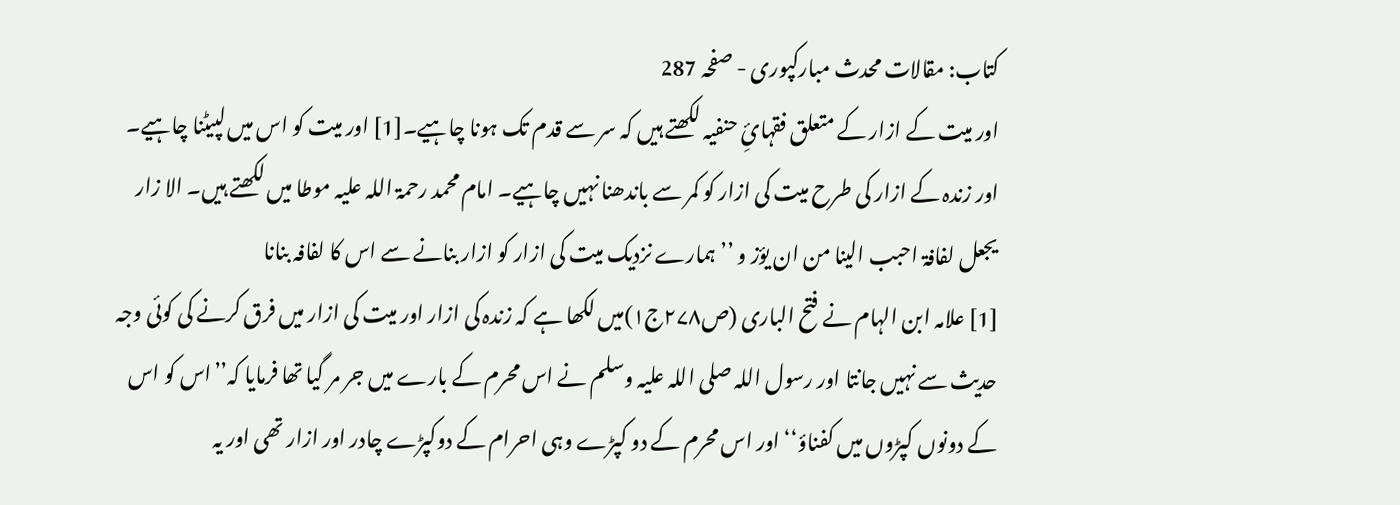کتاب: مقالات محدث مبارکپوری - صفحہ 287
اور میت کے ازار کے متعلق فقہائِ حنفیہ لکھتے ہیں کہ سر سے قدم تک ہونا چاہیے۔[1] اور میت کو اس میں لپیٹنا چاہیے۔ اور زندہ کے ازار کی طرح میت کی ازار کو کمر سے باندھنا نہیں چاہیے۔ امام محمد رحمۃ اللہ علیہ موطا میں لکھتے ہیں۔ الا زار یجعل لفافۃ احبب الینا من ان یؤز و ’’ ہمارے نزدیک میت کی ازار کو ازار بنانے سے اس کا لفافہ بنانا
[1] علامہ ابن الہام نے فتح الباری (ص۲۷۸ج۱)میں لکھا ہے کہ زندہ کی ازار اور میت کی ازار میں فرق کرنے کی کوئی وجہ حدیث سے نہیں جانتا اور رسول اللہ صلی اللہ علیہ وسلم نے اس محرم کے بارے میں جر مر گیا تھا فرمایا کہ’’اس کو اس کے دونوں کپڑوں میں کفناؤ‘‘ اور اس محرم کے دو کپڑے وہی احرام کے دوکپڑے چادر اور ازار تھی اور یہ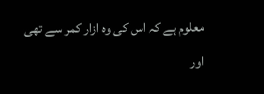معلوم ہے کہ اس کی وہ ازار کمر سے تھی اور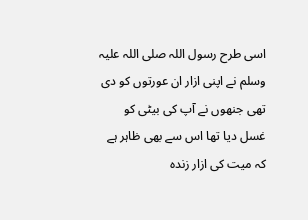اسی طرح رسول اللہ صلی اللہ علیہ وسلم نے اپنی ازار ان عورتوں کو دی تھی جنھوں نے آپ کی بیٹی کو غسل دیا تھا اس سے بھی ظاہر ہے کہ میت کی ازار زندہ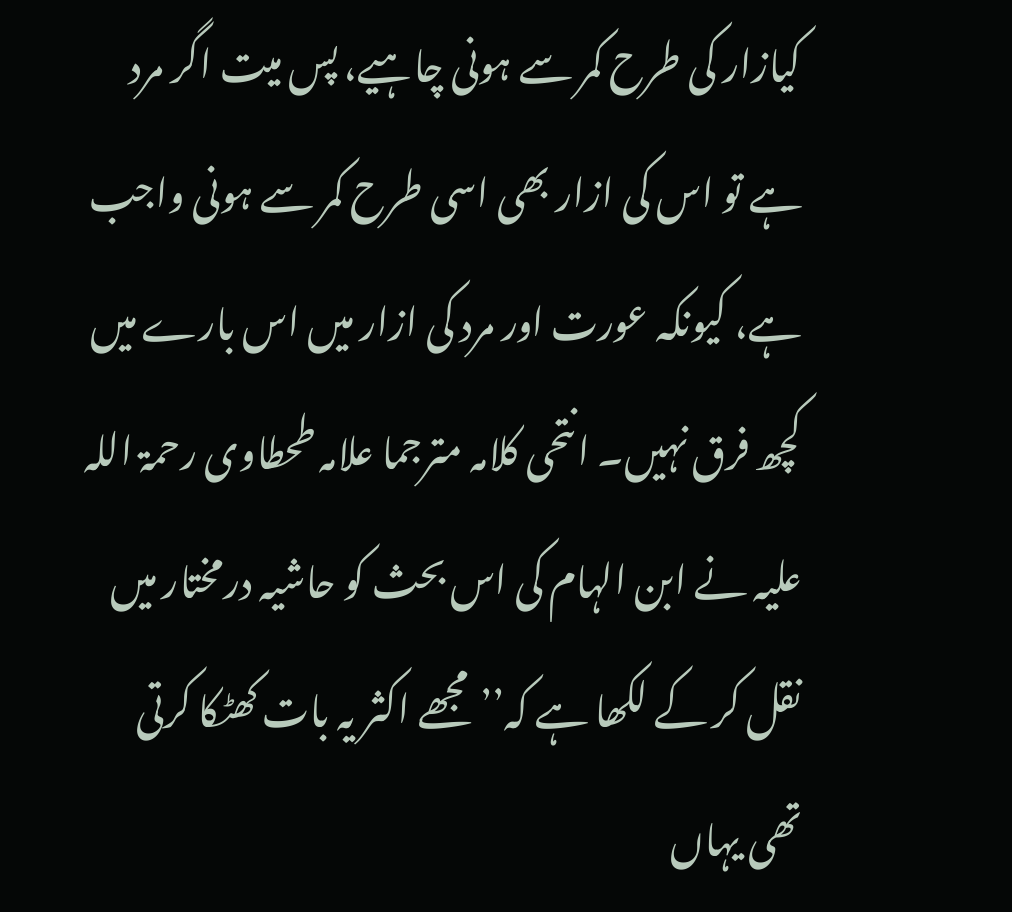کیازار کی طرح کمر سے ہونی چاہیے، پس میت اگر مرد ہے تو اس کی ازار بھی اسی طرح کمر سے ہونی واجب ہے، کیونکہ عورت اور مرد کی ازار میں اس بارے میں کچھ فرق نہیں۔ انتحی کلامہ مترجما علامہ طحطاوی رحمۃ اللہ علیہ نے ابن الہام کی اس بحث کو حاشیہ درمختار میں نقل کر کے لکھا ہے کہ’’مجھے اکثر یہ بات کھٹکا کرتی تھی یہاں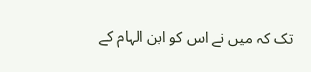تک کہ میں نے اس کو ابن الہام کے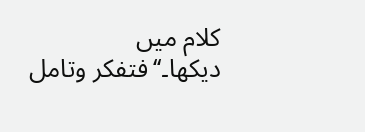کلام میں دیکھا۔‘‘فتفکر وتامل